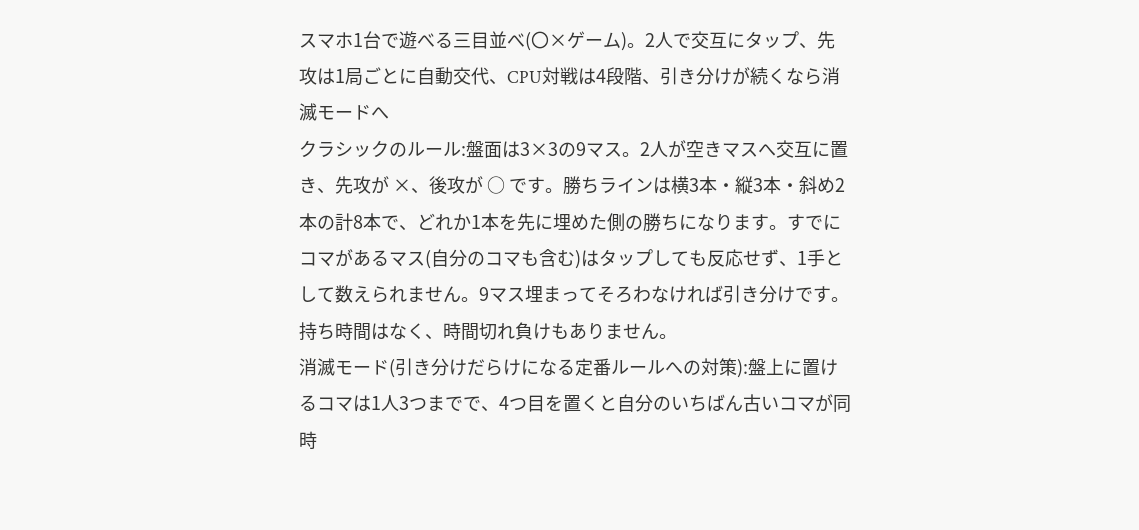スマホ1台で遊べる三目並べ(〇×ゲーム)。2人で交互にタップ、先攻は1局ごとに自動交代、CPU対戦は4段階、引き分けが続くなら消滅モードへ
クラシックのルール:盤面は3×3の9マス。2人が空きマスへ交互に置き、先攻が ×、後攻が ○ です。勝ちラインは横3本・縦3本・斜め2本の計8本で、どれか1本を先に埋めた側の勝ちになります。すでにコマがあるマス(自分のコマも含む)はタップしても反応せず、1手として数えられません。9マス埋まってそろわなければ引き分けです。持ち時間はなく、時間切れ負けもありません。
消滅モード(引き分けだらけになる定番ルールへの対策):盤上に置けるコマは1人3つまでで、4つ目を置くと自分のいちばん古いコマが同時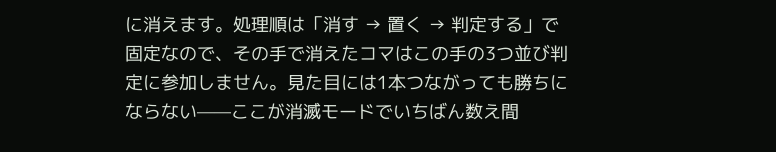に消えます。処理順は「消す → 置く → 判定する」で固定なので、その手で消えたコマはこの手の3つ並び判定に参加しません。見た目には1本つながっても勝ちにならない——ここが消滅モードでいちばん数え間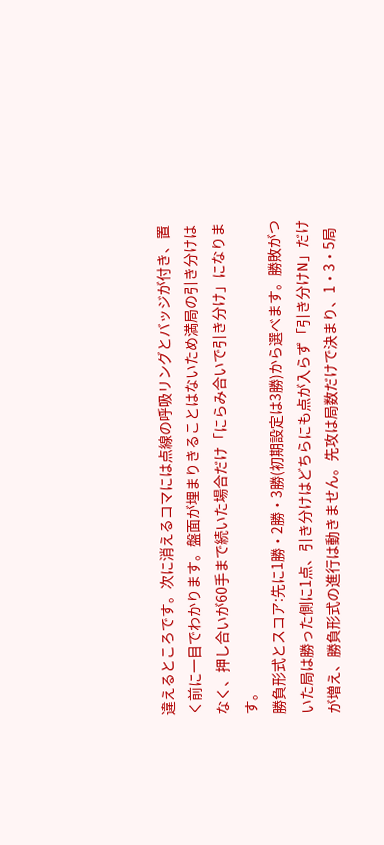違えるところです。次に消えるコマには点線の呼吸リングとバッジが付き、置く前に一目でわかります。盤面が埋まりきることはないため満局の引き分けはなく、押し合いが60手まで続いた場合だけ「にらみ合いで引き分け」になります。
勝負形式とスコア:先に1勝・2勝・3勝(初期設定は3勝)から選べます。勝敗がついた局は勝った側に1点、引き分けはどちらにも点が入らず「引き分けN」だけが増え、勝負形式の進行は動きません。先攻は局数だけで決まり、1・3・5局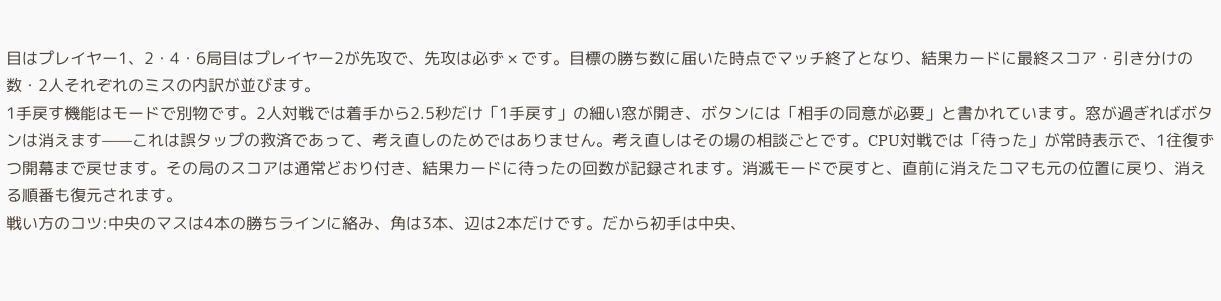目はプレイヤー1、2・4・6局目はプレイヤー2が先攻で、先攻は必ず × です。目標の勝ち数に届いた時点でマッチ終了となり、結果カードに最終スコア・引き分けの数・2人それぞれのミスの内訳が並びます。
1手戻す機能はモードで別物です。2人対戦では着手から2.5秒だけ「1手戻す」の細い窓が開き、ボタンには「相手の同意が必要」と書かれています。窓が過ぎればボタンは消えます——これは誤タップの救済であって、考え直しのためではありません。考え直しはその場の相談ごとです。CPU対戦では「待った」が常時表示で、1往復ずつ開幕まで戻せます。その局のスコアは通常どおり付き、結果カードに待ったの回数が記録されます。消滅モードで戻すと、直前に消えたコマも元の位置に戻り、消える順番も復元されます。
戦い方のコツ:中央のマスは4本の勝ちラインに絡み、角は3本、辺は2本だけです。だから初手は中央、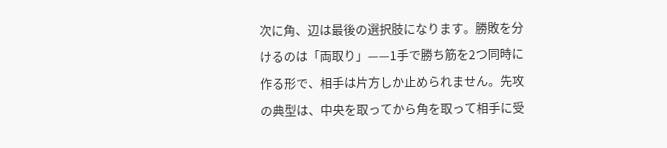次に角、辺は最後の選択肢になります。勝敗を分けるのは「両取り」——1手で勝ち筋を2つ同時に作る形で、相手は片方しか止められません。先攻の典型は、中央を取ってから角を取って相手に受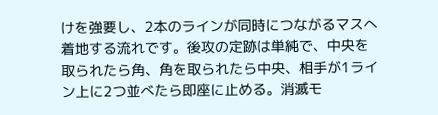けを強要し、2本のラインが同時につながるマスへ着地する流れです。後攻の定跡は単純で、中央を取られたら角、角を取られたら中央、相手が1ライン上に2つ並べたら即座に止める。消滅モ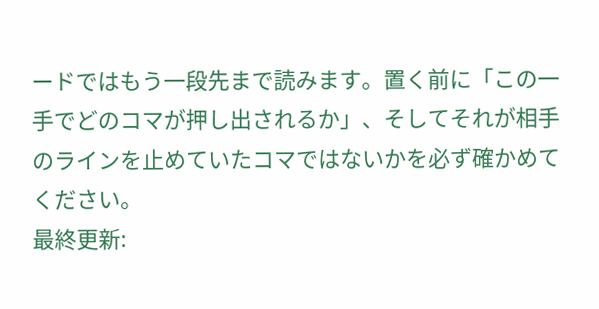ードではもう一段先まで読みます。置く前に「この一手でどのコマが押し出されるか」、そしてそれが相手のラインを止めていたコマではないかを必ず確かめてください。
最終更新: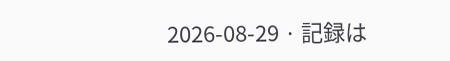2026-08-29 · 記録は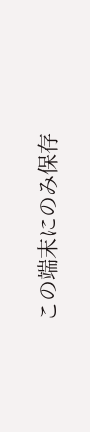この端末にのみ保存